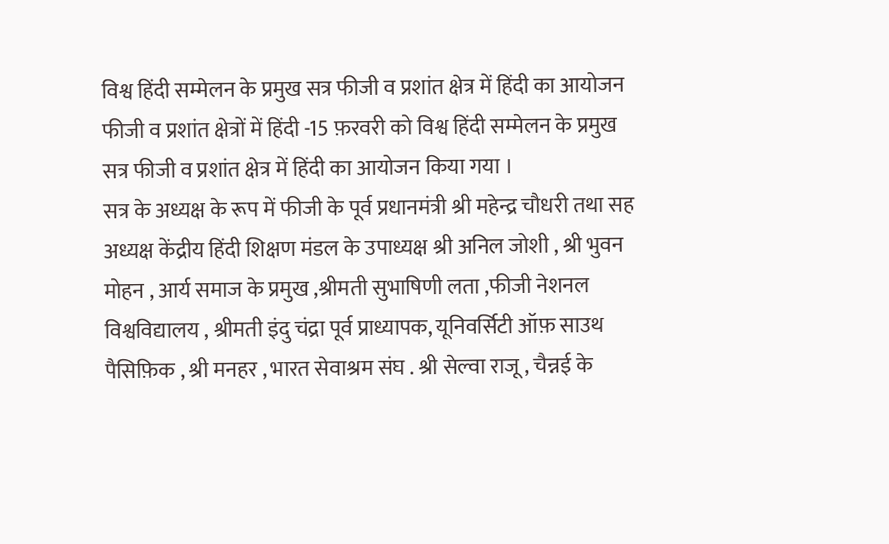विश्व हिंदी सम्मेलन के प्रमुख सत्र फीजी व प्रशांत क्षेत्र में हिंदी का आयोजन
फीजी व प्रशांत क्षेत्रों में हिंदी -15 फ़रवरी को विश्व हिंदी सम्मेलन के प्रमुख सत्र फीजी व प्रशांत क्षेत्र में हिंदी का आयोजन किया गया ।
सत्र के अध्यक्ष के रूप में फीजी के पूर्व प्रधानमंत्री श्री महेन्द्र चौधरी तथा सह अध्यक्ष केंद्रीय हिंदी शिक्षण मंडल के उपाध्यक्ष श्री अनिल जोशी , श्री भुवन मोहन , आर्य समाज के प्रमुख ,श्रीमती सुभाषिणी लता ,फीजी नेशनल विश्वविद्यालय , श्रीमती इंदु चंद्रा पूर्व प्राध्यापक, यूनिवर्सिटी ऑफ़ साउथ पैसिफ़िक , श्री मनहर , भारत सेवाश्रम संघ . श्री सेल्वा राजू , चैन्नई के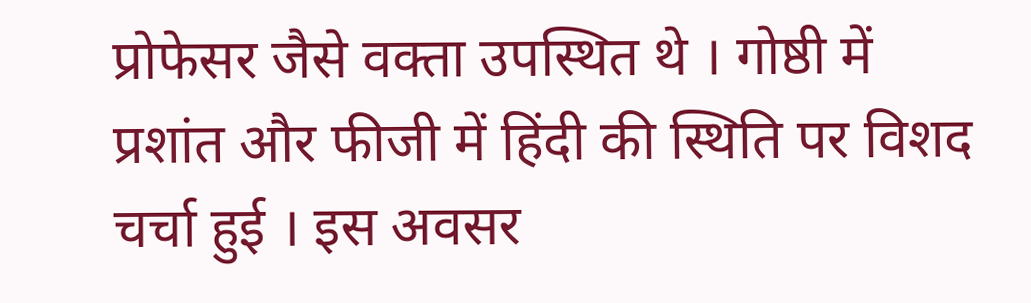प्रोफेसर जैसे वक्ता उपस्थित थे । गोष्ठी में प्रशांत और फीजी में हिंदी की स्थिति पर विशद चर्चा हुई । इस अवसर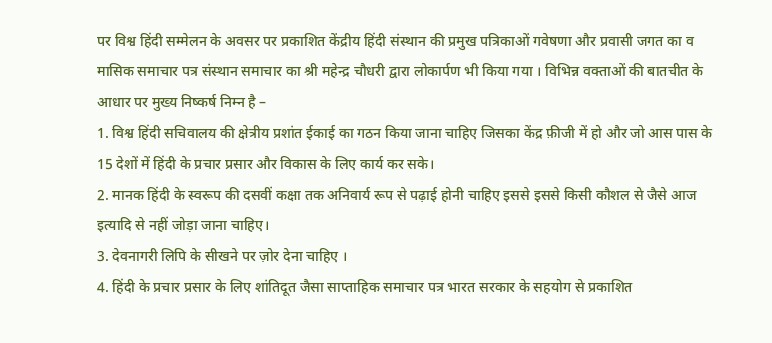पर विश्व हिंदी सम्मेलन के अवसर पर प्रकाशित केंद्रीय हिंदी संस्थान की प्रमुख पत्रिकाओं गवेषणा और प्रवासी जगत का व मासिक समाचार पत्र संस्थान समाचार का श्री महेन्द्र चौधरी द्वारा लोकार्पण भी किया गया । विभिन्न वक्ताओं की बातचीत के आधार पर मुख्य निष्कर्ष निम्न है –
1. विश्व हिंदी सचिवालय की क्षेत्रीय प्रशांत ईकाई का गठन किया जाना चाहिए जिसका केंद्र फ़ीजी में हो और जो आस पास के 15 देशों में हिंदी के प्रचार प्रसार और विकास के लिए कार्य कर सके।
2. मानक हिंदी के स्वरूप की दसवीं कक्षा तक अनिवार्य रूप से पढ़ाई होनी चाहिए इससे इससे किसी कौशल से जैसे आज इत्यादि से नहीं जोड़ा जाना चाहिए।
3. देवनागरी लिपि के सीखने पर ज़ोर देना चाहिए ।
4. हिंदी के प्रचार प्रसार के लिए शांतिदूत जैसा साप्ताहिक समाचार पत्र भारत सरकार के सहयोग से प्रकाशित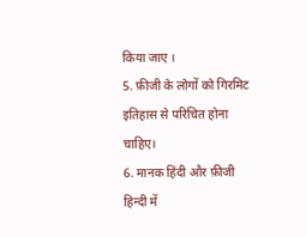किया जाए ।
5. फ़ीजी के लोगों को गिरमिट इतिहास से परिचित होना चाहिए।
6. मानक हिंदी और फ़ीजी हिन्दी में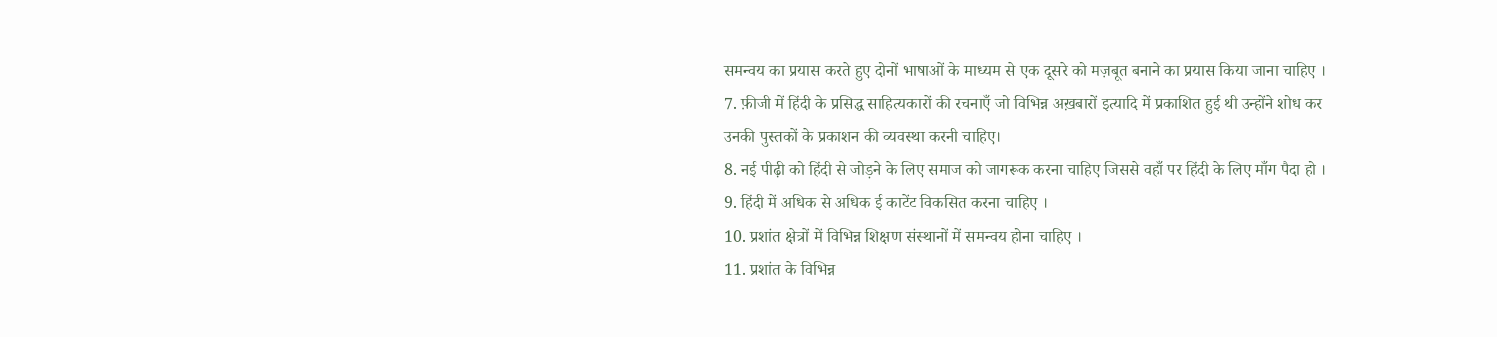समन्वय का प्रयास करते हुए दोनों भाषाओं के माध्यम से एक दूसरे को मज़बूत बनाने का प्रयास किया जाना चाहिए ।
7. फ़ीजी में हिंदी के प्रसिद्ध साहित्यकारों की रचनाएँ जो विभिन्न अख़बारों इत्यादि में प्रकाशित हुई थी उन्होंने शोध कर उनकी पुस्तकों के प्रकाशन की व्यवस्था करनी चाहिए।
8. नई पीढ़ी को हिंदी से जोड़ने के लिए समाज को जागरूक करना चाहिए जिससे वहाँ पर हिंदी के लिए माँग पैदा हो ।
9. हिंदी में अधिक से अधिक ई काटेंट विकसित करना चाहिए ।
10. प्रशांत क्षेत्रों में विभिन्न शिक्षण संस्थानों में समन्वय होना चाहिए ।
11. प्रशांत के विभिन्न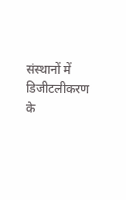संस्थानों में डिजीटलीकरण के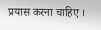प्रयास करना चाहिए ।